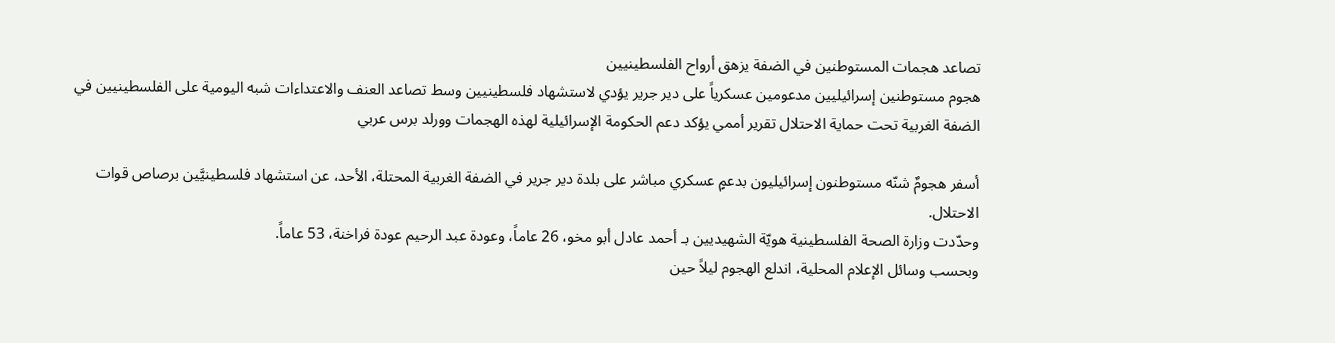تصاعد هجمات المستوطنين في الضفة يزهق أرواح الفلسطينيين
هجوم مستوطنين إسرائيليين مدعومين عسكرياً على دير جرير يؤدي لاستشهاد فلسطينيين وسط تصاعد العنف والاعتداءات شبه اليومية على الفلسطينيين في الضفة الغربية تحت حماية الاحتلال تقرير أممي يؤكد دعم الحكومة الإسرائيلية لهذه الهجمات وورلد برس عربي

أسفر هجومٌ شنّه مستوطنون إسرائيليون بدعمٍ عسكري مباشر على بلدة دير جرير في الضفة الغربية المحتلة، الأحد، عن استشهاد فلسطينيَّين برصاص قوات الاحتلال.
وحدّدت وزارة الصحة الفلسطينية هويّة الشهيديين بـ أحمد عادل أبو مخو، 26 عاماً، وعودة عبد الرحيم عودة فراخنة، 53 عاماً.
وبحسب وسائل الإعلام المحلية، اندلع الهجوم ليلاً حين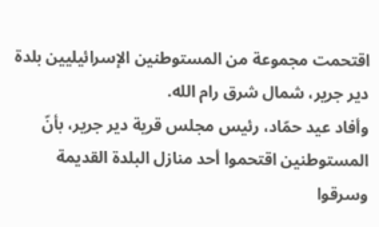اقتحمت مجموعة من المستوطنين الإسرائيليين بلدة دير جرير، شمال شرق رام الله.
وأفاد عيد حمّاد، رئيس مجلس قرية دير جرير، بأنّ المستوطنين اقتحموا أحد منازل البلدة القديمة وسرقوا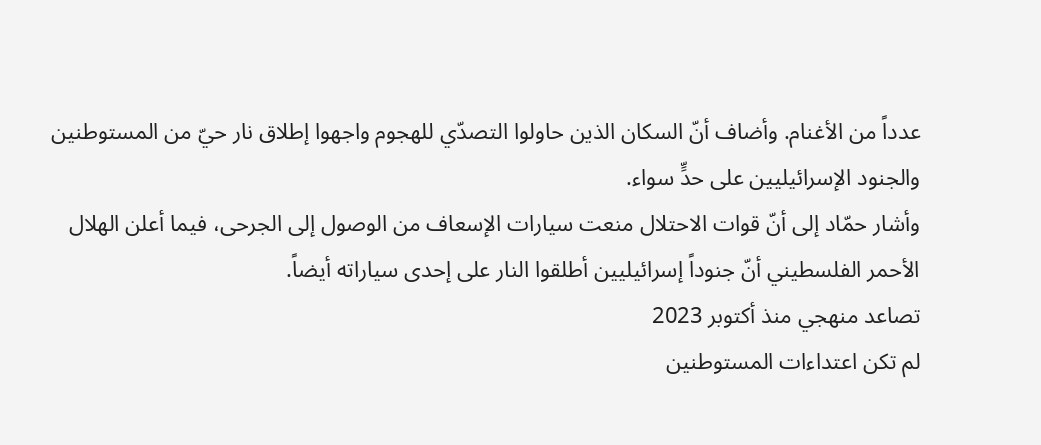عدداً من الأغنام. وأضاف أنّ السكان الذين حاولوا التصدّي للهجوم واجهوا إطلاق نار حيّ من المستوطنين والجنود الإسرائيليين على حدٍّ سواء.
وأشار حمّاد إلى أنّ قوات الاحتلال منعت سيارات الإسعاف من الوصول إلى الجرحى، فيما أعلن الهلال الأحمر الفلسطيني أنّ جنوداً إسرائيليين أطلقوا النار على إحدى سياراته أيضاً.
تصاعد منهجي منذ أكتوبر 2023
لم تكن اعتداءات المستوطنين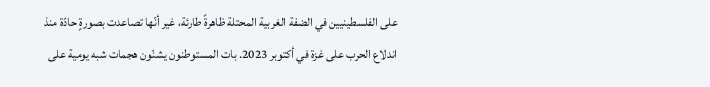على الفلسطينيين في الضفة الغربية المحتلة ظاهرةً طارئة، غير أنّها تصاعدت بصورةٍ حادّة منذ اندلاع الحرب على غزة في أكتوبر 2023. بات المستوطنون يشنّون هجمات شبه يومية على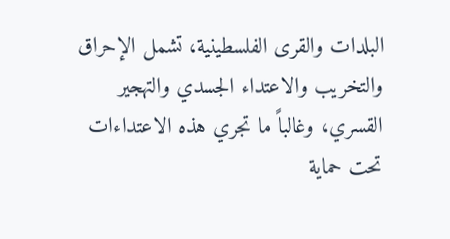البلدات والقرى الفلسطينية، تشمل الإحراق والتخريب والاعتداء الجسدي والتهجير القسري، وغالباً ما تجري هذه الاعتداءات تحت حماية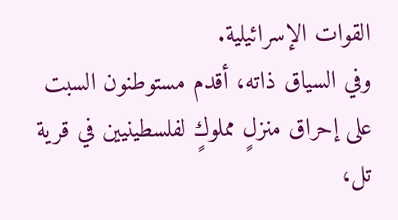القوات الإسرائيلية.
وفي السياق ذاته، أقدم مستوطنون السبت على إحراق منزلٍ مملوكٍ لفلسطينيين في قرية تل،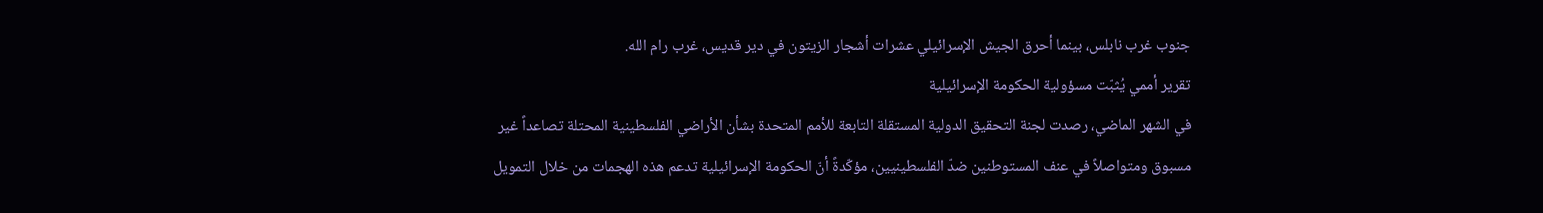جنوب غرب نابلس، بينما أحرق الجيش الإسرائيلي عشرات أشجار الزيتون في دير قديس، غرب رام الله.
تقرير أممي يُثبّت مسؤولية الحكومة الإسرائيلية
في الشهر الماضي، رصدت لجنة التحقيق الدولية المستقلة التابعة للأمم المتحدة بشأن الأراضي الفلسطينية المحتلة تصاعداً غير مسبوق ومتواصلاً في عنف المستوطنين ضدّ الفلسطينيين، مؤكّدةً أنّ الحكومة الإسرائيلية تدعم هذه الهجمات من خلال التمويل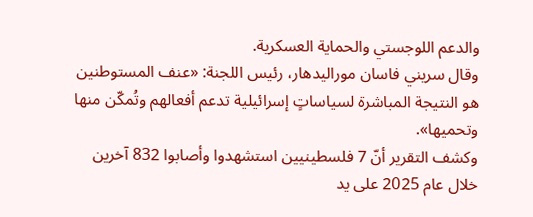والدعم اللوجستي والحماية العسكرية.
وقال سريني فاسان موراليدهار، رئيس اللجنة: «عنف المستوطنين هو النتيجة المباشرة لسياساتٍ إسرائيلية تدعم أفعالهم وتُمكّن منها وتحميها».
وكشف التقرير أنّ 7 فلسطينيين استشهدوا وأصابوا 832 آخرين خلال عام 2025 على يد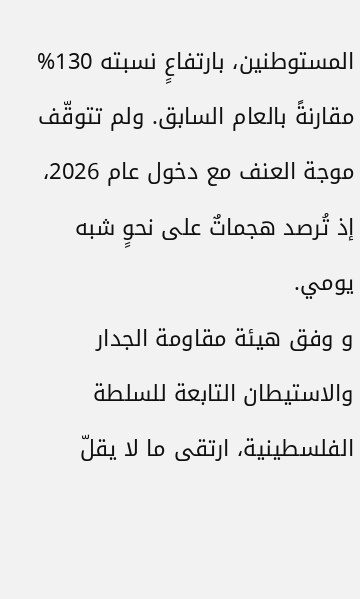المستوطنين، بارتفاعٍ نسبته 130% مقارنةً بالعام السابق. ولم تتوقّف موجة العنف مع دخول عام 2026، إذ تُرصد هجماتٌ على نحوٍ شبه يومي.
و وفق هيئة مقاومة الجدار والاستيطان التابعة للسلطة الفلسطينية، ارتقى ما لا يقلّ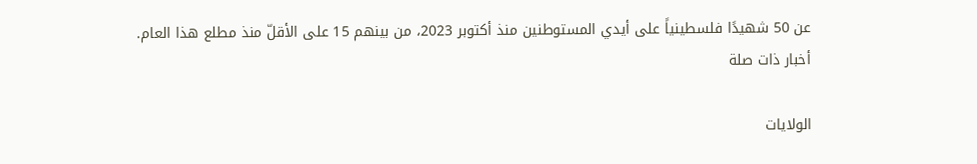عن 50 شهيدًا فلسطينياً على أيدي المستوطنين منذ أكتوبر 2023، من بينهم 15 على الأقلّ منذ مطلع هذا العام.
أخبار ذات صلة

الولايات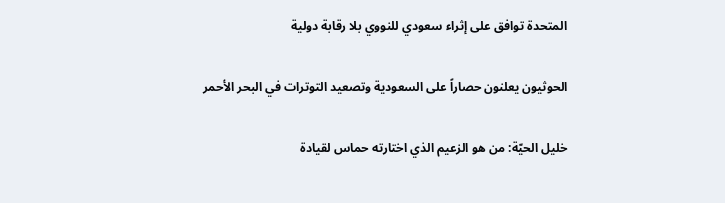المتحدة توافق على إثراء سعودي للنووي بلا رقابة دولية

الحوثيون يعلنون حصاراً على السعودية وتصعيد التوترات في البحر الأحمر

خليل الحيّة: من هو الزعيم الذي اختارته حماس لقيادة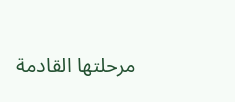مرحلتها القادمة